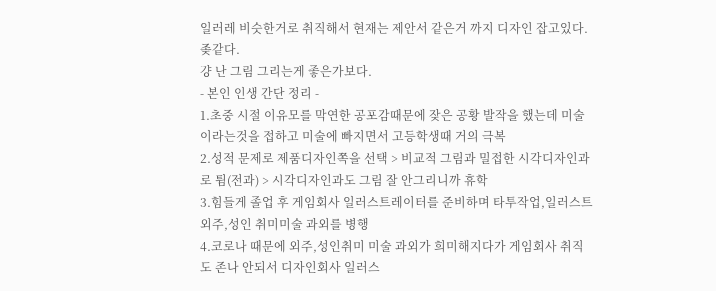일러레 비슷한거로 취직해서 현재는 제안서 같은거 까지 디자인 잡고있다.
좆같다.
걍 난 그림 그리는게 좋은가보다.
- 본인 인생 간단 정리 -
1.초중 시절 이유모를 막연한 공포감때문에 잦은 공황 발작을 했는데 미술이라는것을 접하고 미술에 빠지면서 고등학생때 거의 극복
2.성적 문제로 제품디자인쪽을 선택 > 비교적 그림과 밀접한 시각디자인과로 튐(전과) > 시각디자인과도 그림 잘 안그리니까 휴학
3.힘들게 졸업 후 게임회사 일러스트레이터를 준비하며 타투작업,일러스트 외주,성인 취미미술 과외를 병행
4.코로나 때문에 외주,성인취미 미술 과외가 희미해지다가 게임회사 취직도 존나 안되서 디자인회사 일러스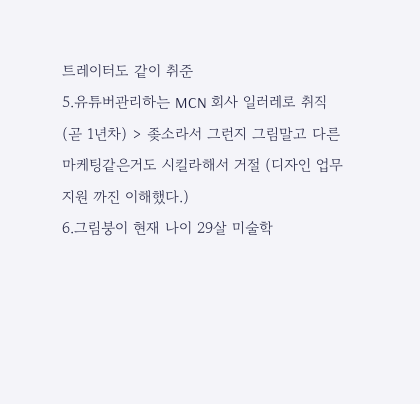트레이터도 같이 취준
5.유튜버관리하는 MCN 회사 일러레로 취직(곧 1년차) > 좆소라서 그런지 그림말고 다른 마케팅같은거도 시킬라해서 거절 (디자인 업무 지원 까진 이해했다.)
6.그림붕이 현재 나이 29살 미술학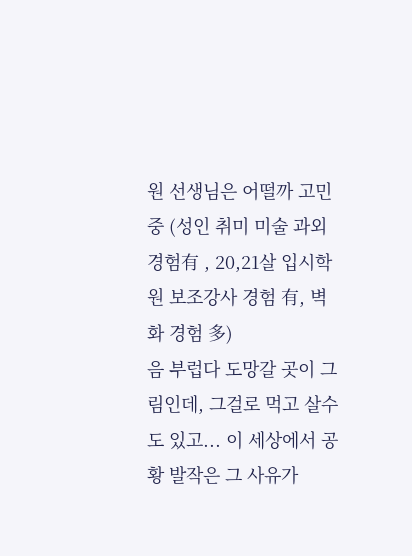원 선생님은 어떨까 고민중 (성인 취미 미술 과외 경험有 , 20,21살 입시학원 보조강사 경험 有, 벽화 경험 多)
음 부럽다 도망갈 곳이 그림인데, 그걸로 먹고 살수도 있고... 이 세상에서 공황 발작은 그 사유가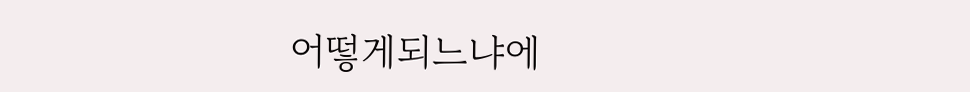어떻게되느냐에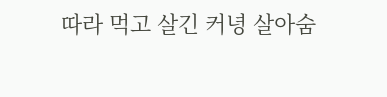따라 먹고 살긴 커녕 살아숨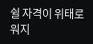쉴 자격이 위태로워지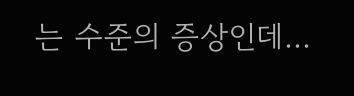는 수준의 증상인데...